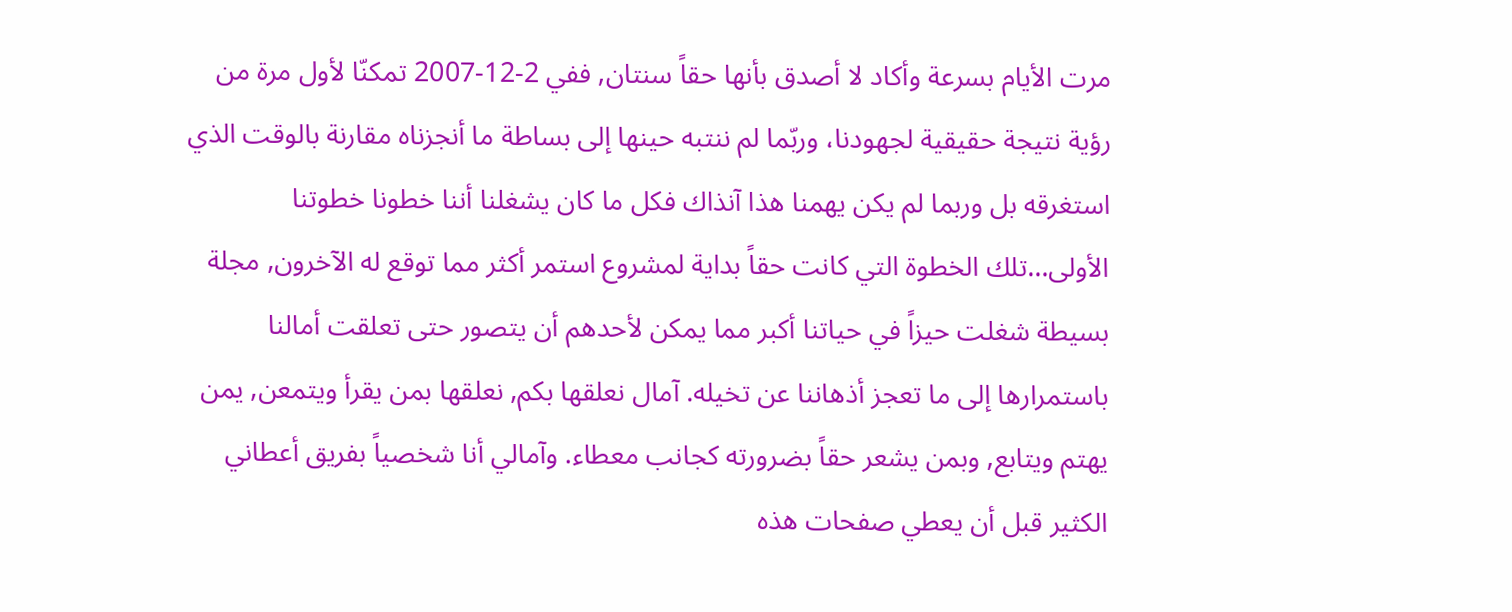مرت الأيام بسرعة وأكاد لا أصدق بأنها حقاً سنتان, ففي 2-12-2007 تمكنّا لأول مرة من رؤية نتيجة حقيقية لجهودنا، وربّما لم ننتبه حينها إلى بساطة ما أنجزناه مقارنة بالوقت الذي استغرقه بل وربما لم يكن يهمنا هذا آنذاك فكل ما كان يشغلنا أننا خطونا خطوتنا الأولى…تلك الخطوة التي كانت حقاً بداية لمشروع استمر أكثر مما توقع له الآخرون, مجلة بسيطة شغلت حيزاً في حياتنا أكبر مما يمكن لأحدهم أن يتصور حتى تعلقت أمالنا باستمرارها إلى ما تعجز أذهاننا عن تخيله. آمال نعلقها بكم, نعلقها بمن يقرأ ويتمعن, يمن يهتم ويتابع, وبمن يشعر حقاً بضرورته كجانب معطاء. وآمالي أنا شخصياً بفريق أعطاني الكثير قبل أن يعطي صفحات هذه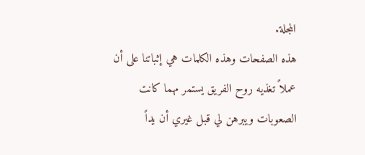المجلة.
هذه الصفحات وهذه الكلمات هي إثباتنا على أن عملاً تغذيه روح الفريق يستمر مهما كانت الصعوبات ويبرهن لي قبل غيري أن يداً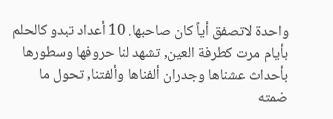واحدة لاتصفق أياً كان صاحبها. 10 أعداد تبدو كالحلم بأيام مرت كطرفة العين, تشهد لنا حروفها وسطورها بأحداث عشناها وجدران ألفناها وألفتنا, تحول ما ضمته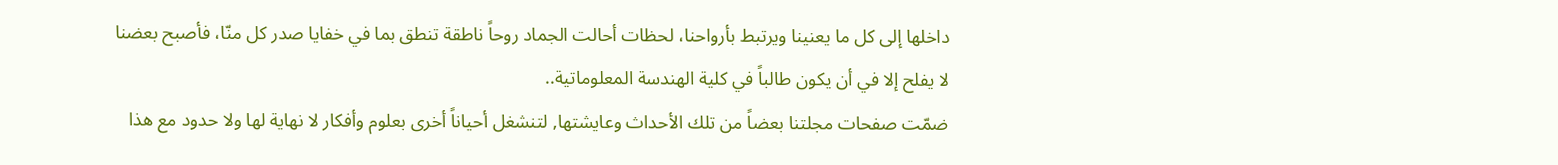داخلها إلى كل ما يعنينا ويرتبط بأرواحنا، لحظات أحالت الجماد روحاً ناطقة تنطق بما في خفايا صدر كل منّا، فأصبح بعضنا لا يفلح إلا في أن يكون طالباً في كلية الهندسة المعلوماتية..
ضمّت صفحات مجلتنا بعضاً من تلك الأحداث وعايشتها, لتنشغل أحياناً أخرى بعلوم وأفكار لا نهاية لها ولا حدود مع هذا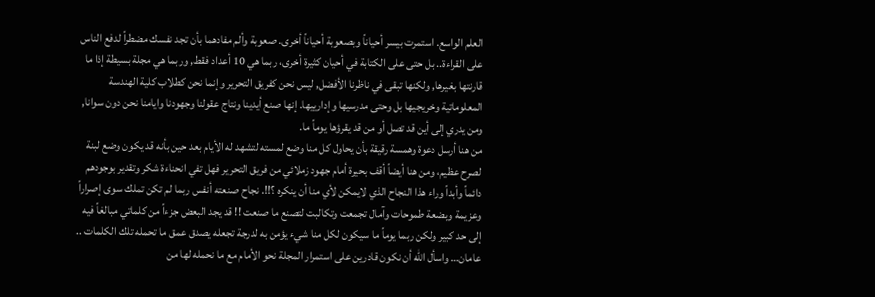العلم الواسع. استمرت بيسر أحياناً وبصعوبة أحياناً أخرى. صعوبة وألم مفادهما بأن تجد نفسك مضطراً لدفع الناس على القراءة.. بل حتى على الكتابة في أحيان كثيرة أخرى، ربما هي 10 أعداد فقط, وربما هي مجلة بسيطة إذا ما قارنتها بغيرها, ولكنها تبقى في ناظرنا الأفضل, ليس نحن كفريق التحرير وإنما نحن كطلاب كلية الهندسة المعلوماتية وخريجيها بل وحتى مدرسيها وإدارييها. إنها صنع أيدينا ونتاج عقولنا وجهودنا وايامنا نحن دون سوانا, ومن يدري إلى أين قد تصل أو من قد يقرؤها يوماً ما.
من هنا أرسل دعوة وهمسة رقيقة بأن يحاول كل منا وضع لمسته لتشهد له الأيام بعد حين بأنه قد يكون وضع لبنة لصرح عظيم، ومن هنا أيضاً أقف بحيرة أمام جهود زملائي من فريق التحرير فهل تفي انحناءة شكر وتقدير بوجودهم دائماً وأبداً وراء هذا النجاح الذي لايمكن لأي منا أن ينكره ؟!!. نجاح صنعته أنفس ربما لم تكن تملك سوى إصراراً وعزيمة وبضعة طموحات وآمال تجمعت وتكالبت لتصنع ما صنعت !! قد يجد البعض جزءاً من كلماتي مبالغاً فيه إلى حد كبير ولكن ربما يوماً ما سيكون لكل منا شيء يؤمن به لدرجة تجعله يصدق عمق ما تحمله تلك الكلمات ..
عامان… واسأل الله أن نكون قادرين على استمرار المجلة نحو الأمام مع ما نحمله لها من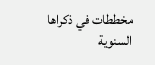مخططات في ذكراها السنوية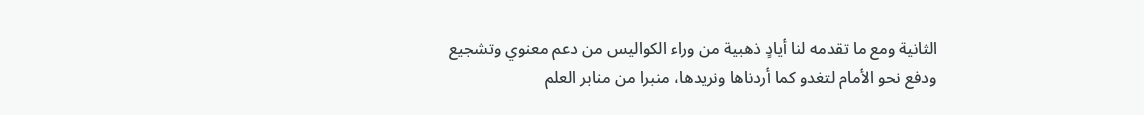الثانية ومع ما تقدمه لنا أيادٍ ذهبية من وراء الكواليس من دعم معنوي وتشجيع ودفع نحو الأمام لتغدو كما أردناها ونريدها، منبرا من منابر العلم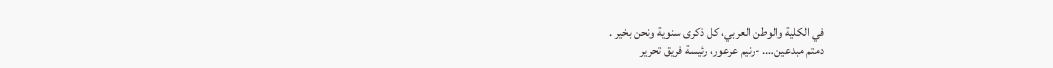في الكلية والوطن العربي، كل ذكرى سنوية ونحن بخير .
دمتم مبدعين…. -رنيم عرعور، رئيسة فريق تحرير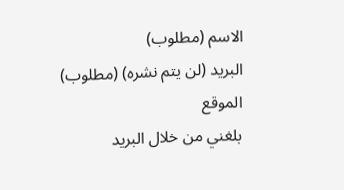الاسم (مطلوب)
البريد (لن يتم نشره) (مطلوب)
الموقع
بلغني من خلال البريد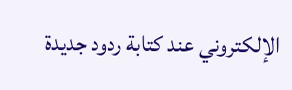الإلكتروني عند كتابة ردود جديدة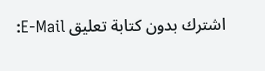اشترك بدون كتابة تعليق E-Mail: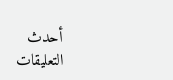أحدث التعليقات